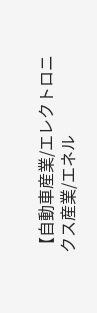【自動車産業/エレクトロニクス産業/エネル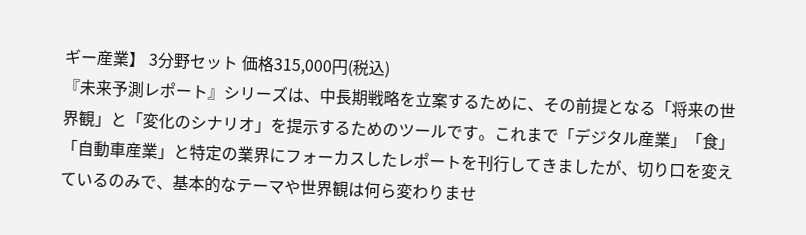ギー産業】 3分野セット 価格315,000円(税込)
『未来予測レポート』シリーズは、中長期戦略を立案するために、その前提となる「将来の世界観」と「変化のシナリオ」を提示するためのツールです。これまで「デジタル産業」「食」「自動車産業」と特定の業界にフォーカスしたレポートを刊行してきましたが、切り口を変えているのみで、基本的なテーマや世界観は何ら変わりませ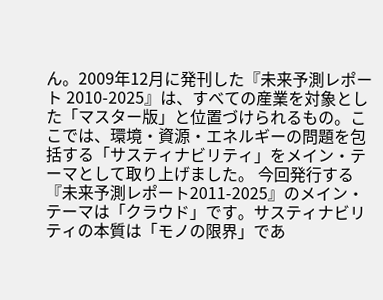ん。2009年12月に発刊した『未来予測レポート 2010-2025』は、すべての産業を対象とした「マスター版」と位置づけられるもの。ここでは、環境・資源・エネルギーの問題を包括する「サスティナビリティ」をメイン・テーマとして取り上げました。 今回発行する『未来予測レポート2011-2025』のメイン・テーマは「クラウド」です。サスティナビリティの本質は「モノの限界」であ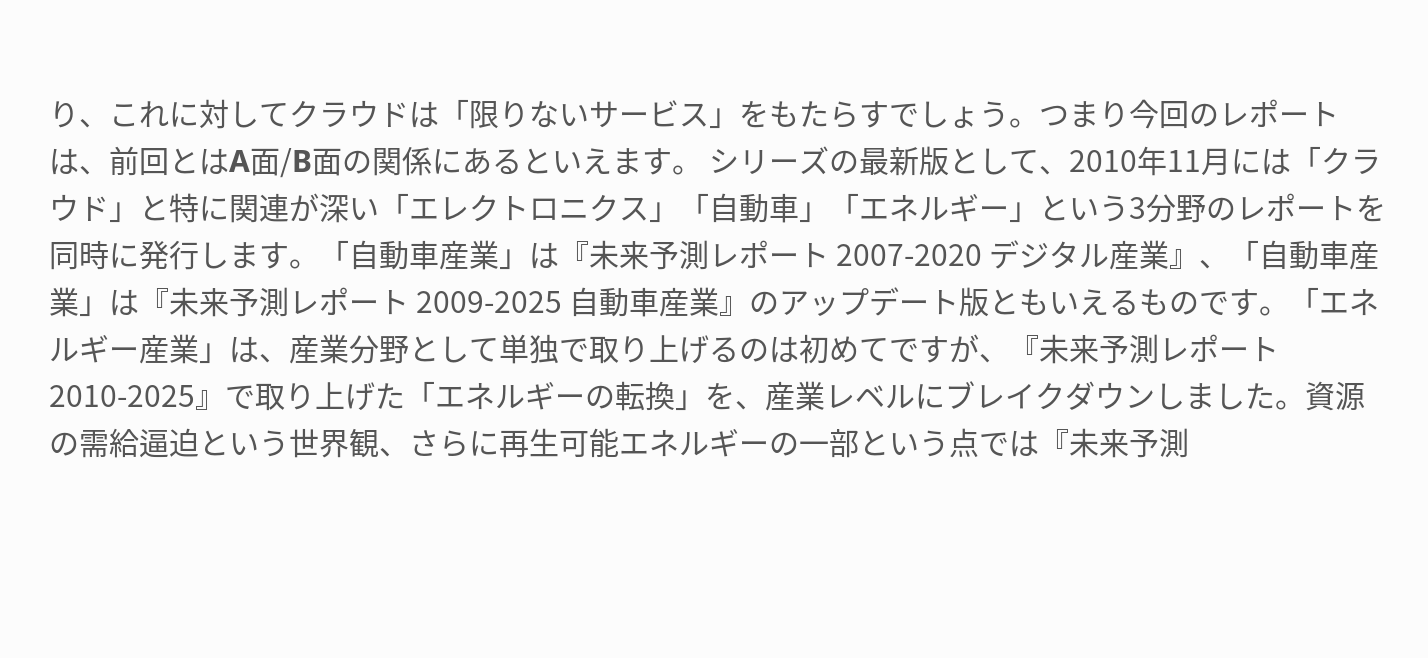り、これに対してクラウドは「限りないサービス」をもたらすでしょう。つまり今回のレポートは、前回とはA面/B面の関係にあるといえます。 シリーズの最新版として、2010年11月には「クラウド」と特に関連が深い「エレクトロニクス」「自動車」「エネルギー」という3分野のレポートを同時に発行します。「自動車産業」は『未来予測レポート 2007-2020 デジタル産業』、「自動車産業」は『未来予測レポート 2009-2025 自動車産業』のアップデート版ともいえるものです。「エネルギー産業」は、産業分野として単独で取り上げるのは初めてですが、『未来予測レポート 2010-2025』で取り上げた「エネルギーの転換」を、産業レベルにブレイクダウンしました。資源の需給逼迫という世界観、さらに再生可能エネルギーの一部という点では『未来予測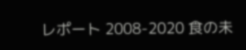レポート 2008-2020 食の未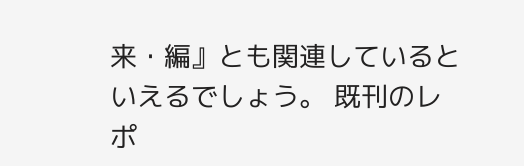来・編』とも関連しているといえるでしょう。 既刊のレポ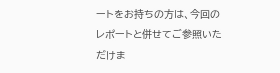ートをお持ちの方は、今回のレポートと併せてご参照いただけま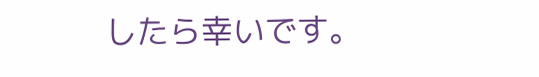したら幸いです。